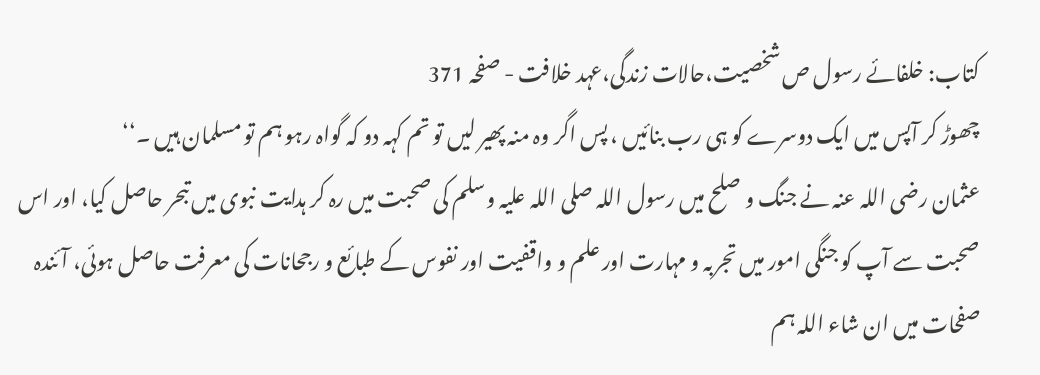کتاب: خلفائے رسول ص شخصیت،حالات زندگی،عہد خلافت - صفحہ 371
چھوڑ کر آپس میں ایک دوسرے کو ہی رب بنائیں ، پس اگر وہ منہ پھیر لیں تو تم کہہ دو کہ گواہ رہو ہم تو مسلمان ہیں ۔‘‘
عثمان رضی اللہ عنہ نے جنگ و صلح میں رسول اللہ صلی اللہ علیہ وسلم کی صحبت میں رہ کر ہدایت نبوی میں تبحر حاصل کیا، اور اس صحبت سے آپ کو جنگی امور میں تجربہ و مہارت اور علم و واقفیت اور نفوس کے طبائع و رجحانات کی معرفت حاصل ہوئی، آئندہ صفحات میں ان شاء اللہ ہم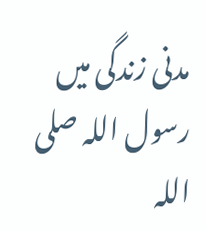مدنی زندگی میں رسول اللہ صلی اللہ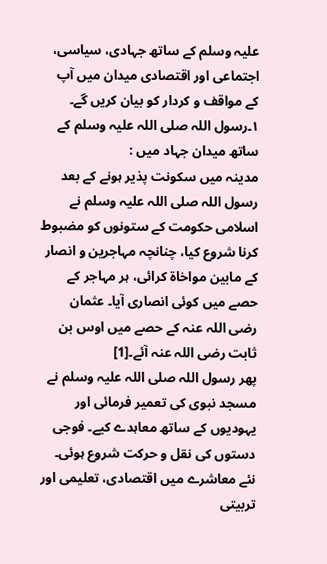علیہ وسلم کے ساتھ جہادی، سیاسی، اجتماعی اور اقتصادی میدان میں آپ کے مواقف و کردار کو بیان کریں گے۔
۱۔رسول اللہ صلی اللہ علیہ وسلم کے ساتھ میدان جہاد میں :
مدینہ میں سکونت پذیر ہونے کے بعد رسول اللہ صلی اللہ علیہ وسلم نے اسلامی حکومت کے ستونوں کو مضبوط کرنا شروع کیا، چنانچہ مہاجرین و انصار کے مابین مواخاۃ کرائی، ہر مہاجر کے حصے میں کوئی انصاری آیا۔ عثمان رضی اللہ عنہ کے حصے میں اوس بن ثابت رضی اللہ عنہ آئے۔[1]
پھر رسول اللہ صلی اللہ علیہ وسلم نے مسجد نبوی کی تعمیر فرمائی اور یہودیوں کے ساتھ معاہدے کیے۔ فوجی دستوں کی نقل و حرکت شروع ہوئی۔ نئے معاشرے میں اقتصادی، تعلیمی اور تربیتی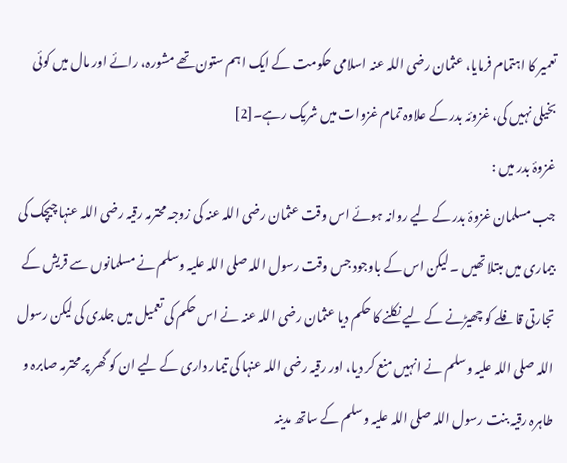تعمیر کا اہتمام فرمایا، عثمان رضی اللہ عنہ اسلامی حکومت کے ایک اہم ستون تھے مشورہ، رائے اور مال میں کوئی بخیلی نہیں کی، غزوئہ بدر کے علاوہ تمام غزوات میں شریک رہے۔[2]
غزوۂ بدر میں :
جب مسلمان غزوۂ بدر کے لیے روانہ ہوئے اس وقت عثمان رضی اللہ عنہ کی زوجہ محترمہ رقیہ رضی اللہ عنہا چیچک کی بیماری میں مبتلا تھیں ۔ لیکن اس کے باوجود جس وقت رسول اللہ صلی اللہ علیہ وسلم نے مسلمانوں سے قریش کے تجارتی قافلے کو چھیڑنے کے لیے نکلنے کا حکم دیا عثمان رضی اللہ عنہ نے اس حکم کی تعمیل میں جلدی کی لیکن رسول اللہ صلی اللہ علیہ وسلم نے انہیں منع کر دیا، اور رقیہ رضی اللہ عنہا کی تیمار داری کے لیے ان کو گھر پر محترمہ صابرہ و طاہرہ رقیہ بنت رسول اللہ صلی اللہ علیہ وسلم کے ساتھ مدینہ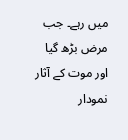میں رہے۔ جب مرض بڑھ گیا اور موت کے آثار نمودار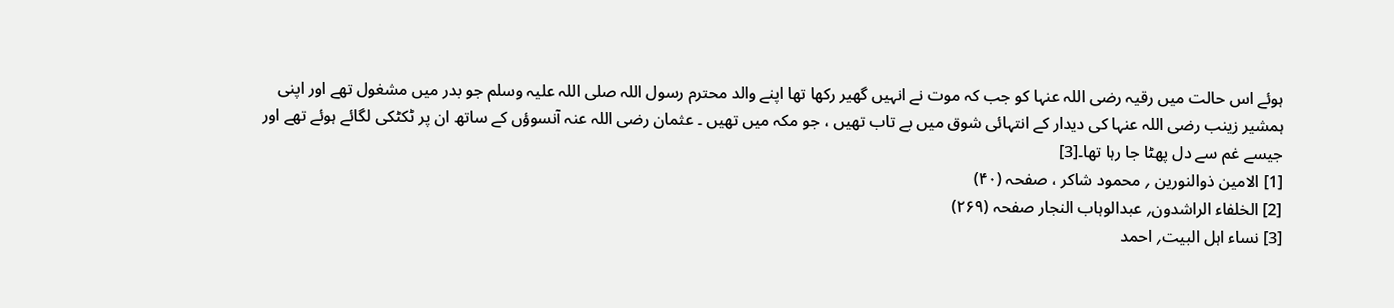ہوئے اس حالت میں رقیہ رضی اللہ عنہا کو جب کہ موت نے انہیں گھیر رکھا تھا اپنے والد محترم رسول اللہ صلی اللہ علیہ وسلم جو بدر میں مشغول تھے اور اپنی ہمشیر زینب رضی اللہ عنہا کی دیدار کے انتہائی شوق میں بے تاب تھیں ، جو مکہ میں تھیں ۔ عثمان رضی اللہ عنہ آنسوؤں کے ساتھ ان پر ٹکٹکی لگائے ہوئے تھے اور جیسے غم سے دل پھٹا جا رہا تھا۔[3]
[1] الامین ذوالنورین ؍ محمود شاکر ، صفحہ (۴۰)
[2] الخلفاء الراشدون؍ عبدالوہاب النجار صفحہ (۲۶۹)
[3] نساء اہل البیت؍ احمد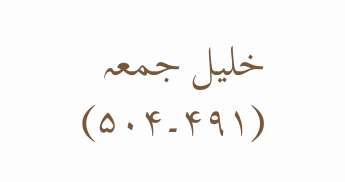خلیل جمعہ (۴۹۱۔۵۰۴)